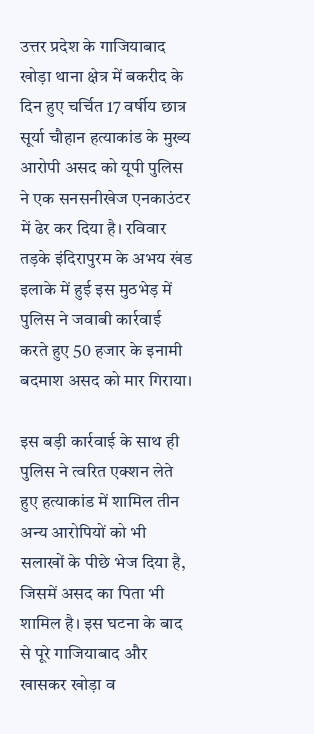उत्तर प्रदेश के गाजियाबाद खोड़ा थाना क्षेत्र में बकरीद के दिन हुए चर्चित 17 वर्षीय छात्र सूर्या चौहान हत्याकांड के मुख्य आरोपी असद को यूपी पुलिस ने एक सनसनीखेज एनकाउंटर में ढेर कर दिया है। रविवार तड़के इंदिरापुरम के अभय खंड इलाके में हुई इस मुठभेड़ में पुलिस ने जवाबी कार्रवाई करते हुए 50 हजार के इनामी बदमाश असद को मार गिराया।

इस बड़ी कार्रवाई के साथ ही पुलिस ने त्वरित एक्शन लेते हुए हत्याकांड में शामिल तीन अन्य आरोपियों को भी सलाखों के पीछे भेज दिया है, जिसमें असद का पिता भी शामिल है। इस घटना के बाद से पूरे गाजियाबाद और खासकर खोड़ा व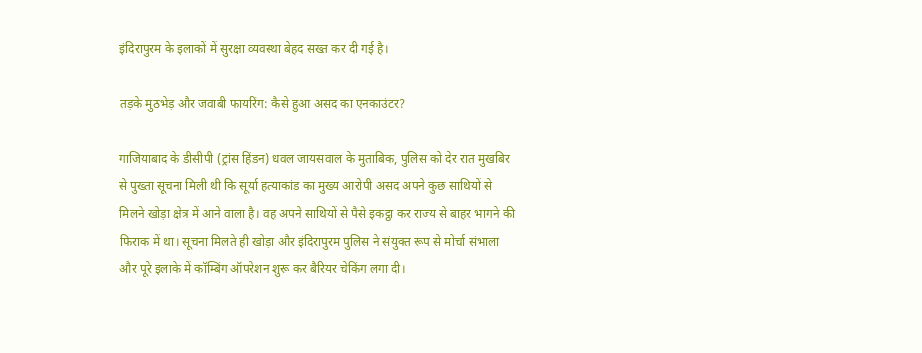इंदिरापुरम के इलाकों में सुरक्षा व्यवस्था बेहद सख्त कर दी गई है।

तड़के मुठभेड़ और जवाबी फायरिंग: कैसे हुआ असद का एनकाउंटर?

गाजियाबाद के डीसीपी (ट्रांस हिंडन) धवल जायसवाल के मुताबिक, पुलिस को देर रात मुखबिर से पुख्ता सूचना मिली थी कि सूर्या हत्याकांड का मुख्य आरोपी असद अपने कुछ साथियों से मिलने खोड़ा क्षेत्र में आने वाला है। वह अपने साथियों से पैसे इकट्ठा कर राज्य से बाहर भागने की फिराक में था। सूचना मिलते ही खोड़ा और इंदिरापुरम पुलिस ने संयुक्त रूप से मोर्चा संभाला और पूरे इलाके में कॉम्बिंग ऑपरेशन शुरू कर बैरियर चेकिंग लगा दी।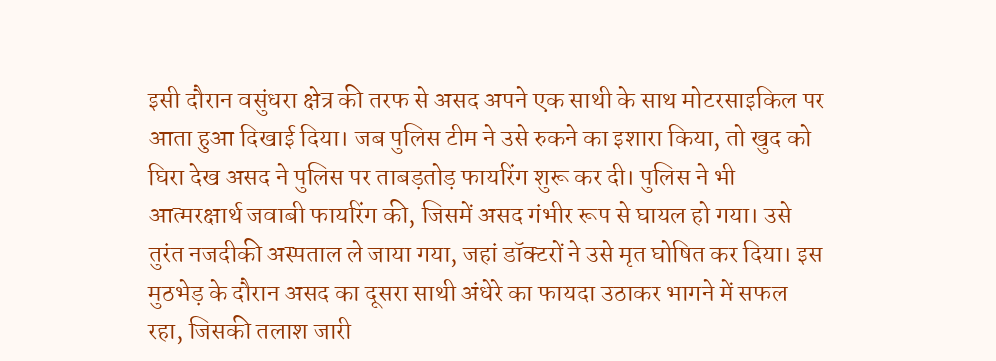इसी दौरान वसुंधरा क्षेत्र की तरफ से असद अपने एक साथी के साथ मोटरसाइकिल पर आता हुआ दिखाई दिया। जब पुलिस टीम ने उसे रुकने का इशारा किया, तो खुद को घिरा देख असद ने पुलिस पर ताबड़तोड़ फायरिंग शुरू कर दी। पुलिस ने भी आत्मरक्षार्थ जवाबी फायरिंग की, जिसमें असद गंभीर रूप से घायल हो गया। उसे तुरंत नजदीकी अस्पताल ले जाया गया, जहां डॉक्टरों ने उसे मृत घोषित कर दिया। इस मुठभेड़ के दौरान असद का दूसरा साथी अंधेरे का फायदा उठाकर भागने में सफल रहा, जिसकी तलाश जारी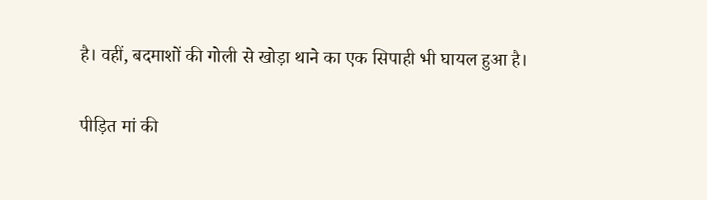है। वहीं, बदमाशों की गोली से खोड़ा थाने का एक सिपाही भी घायल हुआ है।

पीड़ित मां की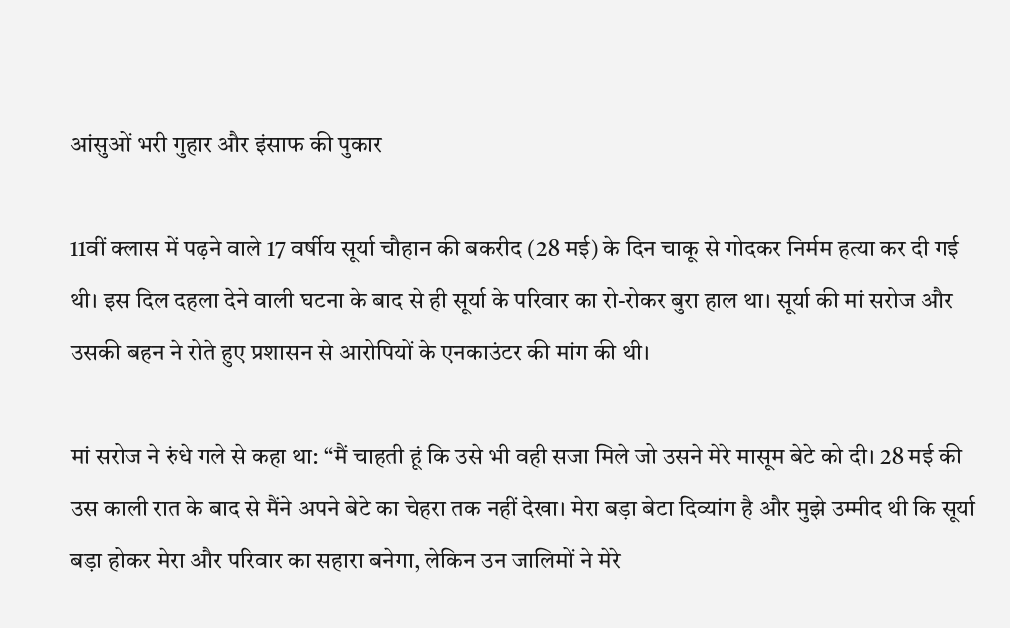आंसुओं भरी गुहार और इंसाफ की पुकार

11वीं क्लास में पढ़ने वाले 17 वर्षीय सूर्या चौहान की बकरीद (28 मई) के दिन चाकू से गोदकर निर्मम हत्या कर दी गई थी। इस दिल दहला देने वाली घटना के बाद से ही सूर्या के परिवार का रो-रोकर बुरा हाल था। सूर्या की मां सरोज और उसकी बहन ने रोते हुए प्रशासन से आरोपियों के एनकाउंटर की मांग की थी।

मां सरोज ने रुंधे गले से कहा था: “मैं चाहती हूं कि उसे भी वही सजा मिले जो उसने मेरे मासूम बेटे को दी। 28 मई की उस काली रात के बाद से मैंने अपने बेटे का चेहरा तक नहीं देखा। मेरा बड़ा बेटा दिव्यांग है और मुझे उम्मीद थी कि सूर्या बड़ा होकर मेरा और परिवार का सहारा बनेगा, लेकिन उन जालिमों ने मेरे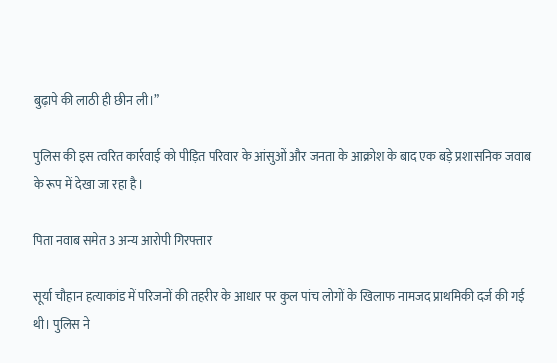बुढ़ापे की लाठी ही छीन ली।”

पुलिस की इस त्वरित कार्रवाई को पीड़ित परिवार के आंसुओं और जनता के आक्रोश के बाद एक बड़े प्रशासनिक जवाब के रूप में देखा जा रहा है।

पिता नवाब समेत 3 अन्य आरोपी गिरफ्तार

सूर्या चौहान हत्याकांड में परिजनों की तहरीर के आधार पर कुल पांच लोगों के खिलाफ नामजद प्राथमिकी दर्ज की गई थी। पुलिस ने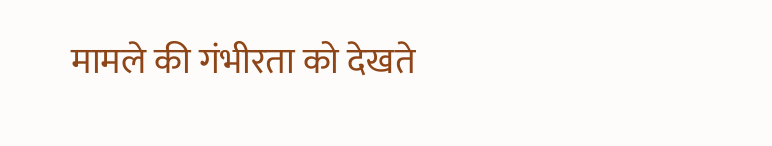मामले की गंभीरता को देखते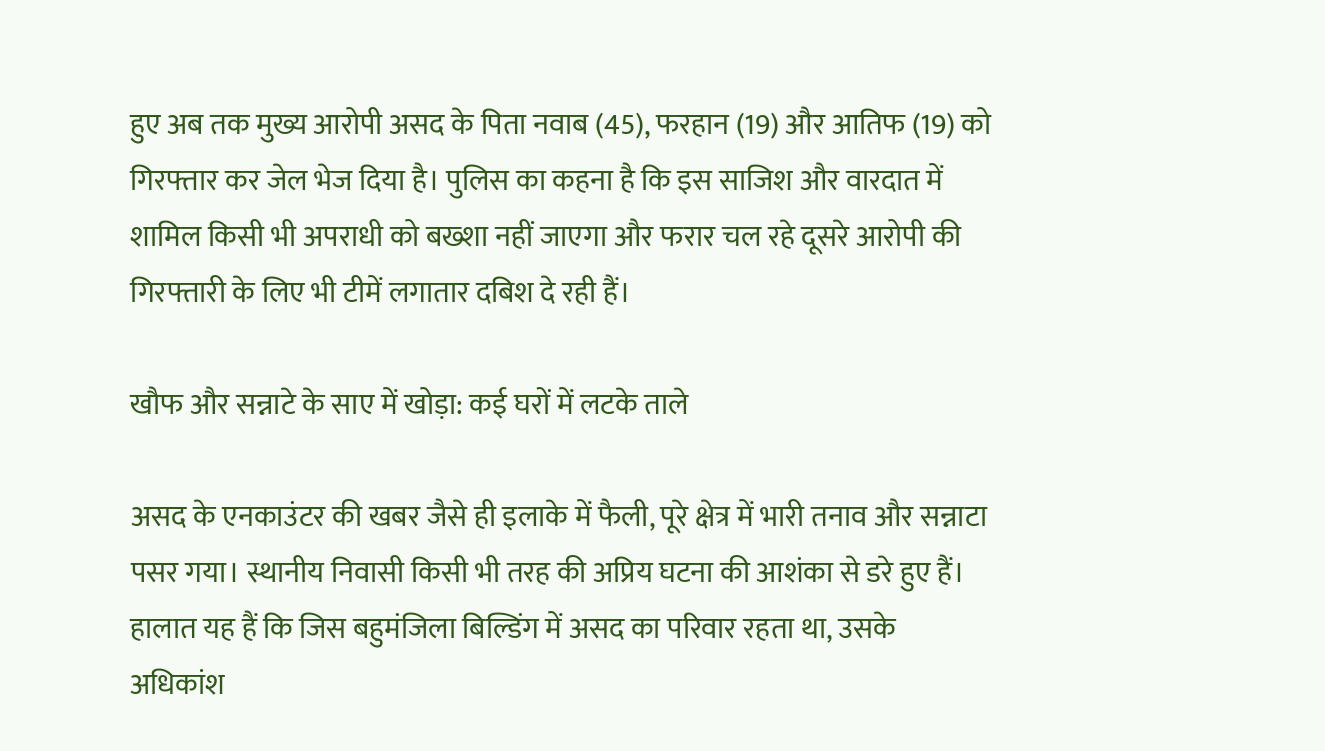हुए अब तक मुख्य आरोपी असद के पिता नवाब (45), फरहान (19) और आतिफ (19) को गिरफ्तार कर जेल भेज दिया है। पुलिस का कहना है कि इस साजिश और वारदात में शामिल किसी भी अपराधी को बख्शा नहीं जाएगा और फरार चल रहे दूसरे आरोपी की गिरफ्तारी के लिए भी टीमें लगातार दबिश दे रही हैं।

खौफ और सन्नाटे के साए में खोड़ा: कई घरों में लटके ताले

असद के एनकाउंटर की खबर जैसे ही इलाके में फैली, पूरे क्षेत्र में भारी तनाव और सन्नाटा पसर गया। स्थानीय निवासी किसी भी तरह की अप्रिय घटना की आशंका से डरे हुए हैं। हालात यह हैं कि जिस बहुमंजिला बिल्डिंग में असद का परिवार रहता था, उसके अधिकांश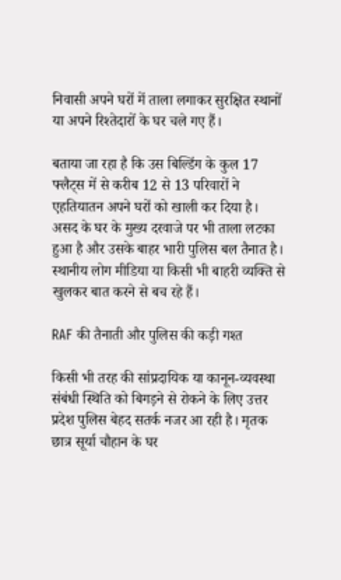निवासी अपने घरों में ताला लगाकर सुरक्षित स्थानों या अपने रिश्तेदारों के घर चले गए हैं।

बताया जा रहा है कि उस बिल्डिंग के कुल 17 फ्लैट्स में से करीब 12 से 13 परिवारों ने एहतियातन अपने घरों को खाली कर दिया है। असद के घर के मुख्य दरवाजे पर भी ताला लटका हुआ है और उसके बाहर भारी पुलिस बल तैनात है। स्थानीय लोग मीडिया या किसी भी बाहरी व्यक्ति से खुलकर बात करने से बच रहे हैं।

RAF की तैनाती और पुलिस की कड़ी गश्त

किसी भी तरह की सांप्रदायिक या कानून-व्यवस्था संबंधी स्थिति को बिगड़ने से रोकने के लिए उत्तर प्रदेश पुलिस बेहद सतर्क नजर आ रही है। मृतक छात्र सूर्या चौहान के घर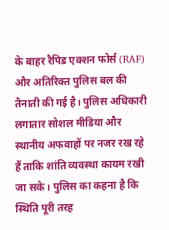के बाहर रैपिड एक्शन फोर्स (RAF) और अतिरिक्त पुलिस बल की तैनाती की गई है। पुलिस अधिकारी लगातार सोशल मीडिया और स्थानीय अफवाहों पर नजर रख रहे हैं ताकि शांति व्यवस्था कायम रखी जा सके। पुलिस का कहना है कि स्थिति पूरी तरह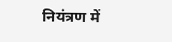नियंत्रण में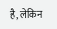है, लेकिन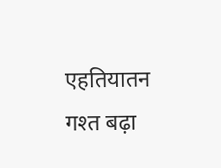एहतियातन गश्त बढ़ा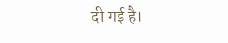दी गई है।